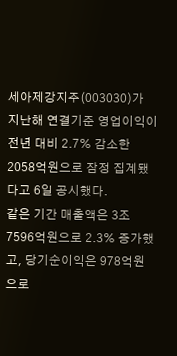세아제강지주(003030)가 지난해 연결기준 영업이익이 전년 대비 2.7% 감소한 2058억원으로 잠정 집계됐다고 6일 공시했다.
같은 기간 매출액은 3조7596억원으로 2.3% 증가했고, 당기순이익은 978억원으로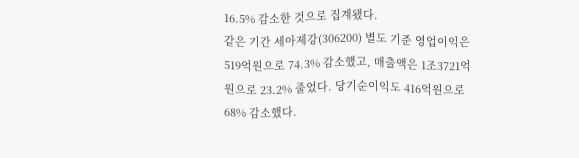16.5% 감소한 것으로 집계됐다.
같은 기간 세아제강(306200) 별도 기준 영업이익은 519억원으로 74.3% 감소했고, 매출액은 1조3721억원으로 23.2% 줄었다. 당기순이익도 416억원으로 68% 감소했다.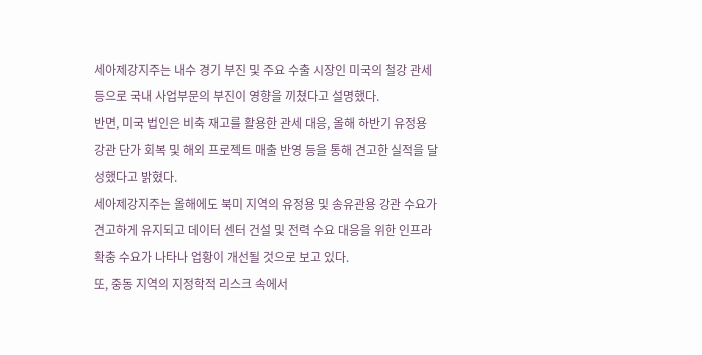세아제강지주는 내수 경기 부진 및 주요 수출 시장인 미국의 철강 관세 등으로 국내 사업부문의 부진이 영향을 끼쳤다고 설명했다.
반면, 미국 법인은 비축 재고를 활용한 관세 대응, 올해 하반기 유정용 강관 단가 회복 및 해외 프로젝트 매출 반영 등을 통해 견고한 실적을 달성했다고 밝혔다.
세아제강지주는 올해에도 북미 지역의 유정용 및 송유관용 강관 수요가 견고하게 유지되고 데이터 센터 건설 및 전력 수요 대응을 위한 인프라 확충 수요가 나타나 업황이 개선될 것으로 보고 있다.
또, 중동 지역의 지정학적 리스크 속에서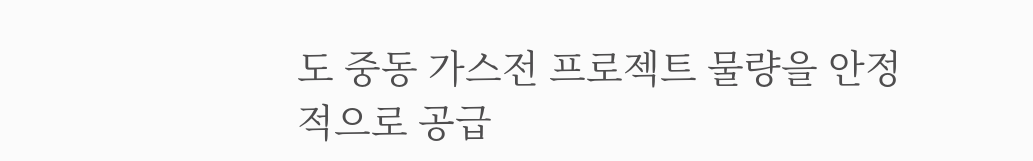도 중동 가스전 프로젝트 물량을 안정적으로 공급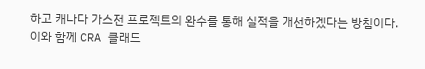하고 캐나다 가스전 프로젝트의 완수를 통해 실적을 개선하겠다는 방침이다.
이와 함께 CRA 클래드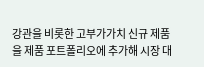강관을 비롯한 고부가가치 신규 제품을 제품 포트폴리오에 추가해 시장 대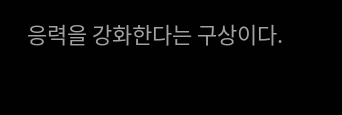응력을 강화한다는 구상이다.